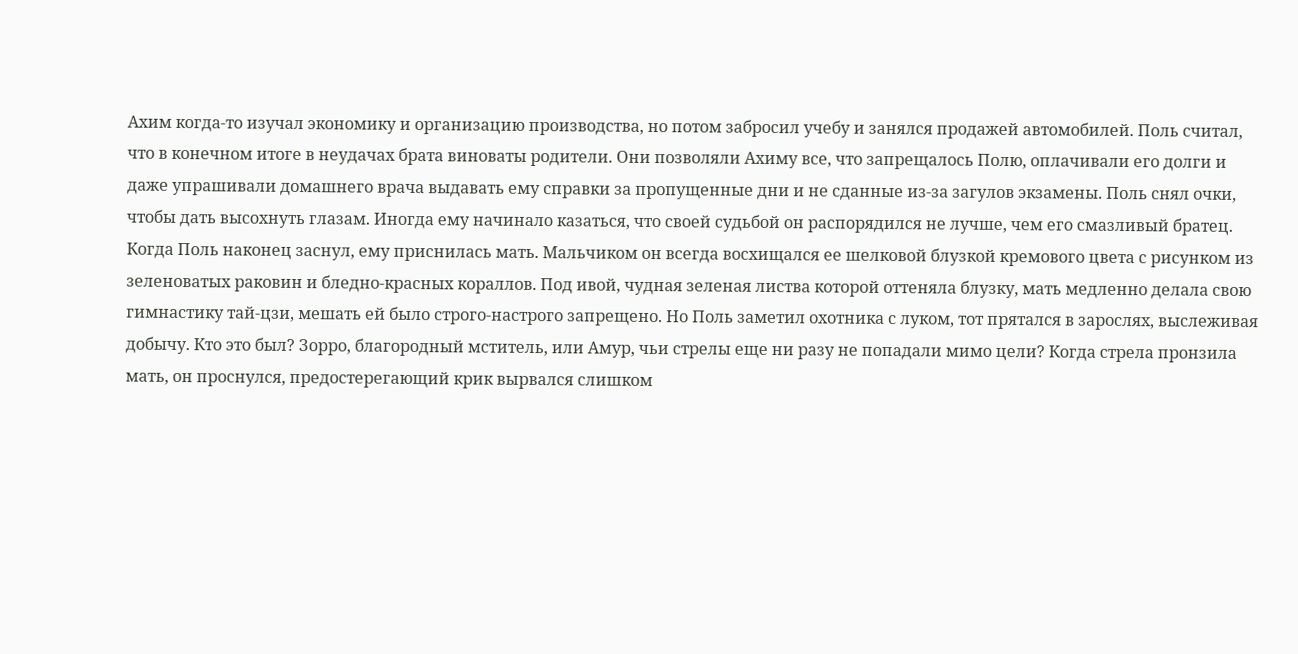Ахим когда-то изучал экономику и организацию производства, но потом забросил учебу и занялся продажей автомобилей. Поль считал, что в конечном итоге в неудачах брата виноваты родители. Они позволяли Ахиму все, что запрещалось Полю, оплачивали его долги и даже упрашивали домашнего врача выдавать ему справки за пропущенные дни и не сданные из-за загулов экзамены. Поль снял очки, чтобы дать высохнуть глазам. Иногда ему начинало казаться, что своей судьбой он распорядился не лучше, чем его смазливый братец.
Когда Поль наконец заснул, ему приснилась мать. Мальчиком он всегда восхищался ее шелковой блузкой кремового цвета с рисунком из зеленоватых раковин и бледно-красных кораллов. Под ивой, чудная зеленая листва которой оттеняла блузку, мать медленно делала свою гимнастику тай-цзи, мешать ей было строго-настрого запрещено. Но Поль заметил охотника с луком, тот прятался в зарослях, выслеживая добычу. Кто это был? Зорро, благородный мститель, или Амур, чьи стрелы еще ни разу не попадали мимо цели? Когда стрела пронзила мать, он проснулся, предостерегающий крик вырвался слишком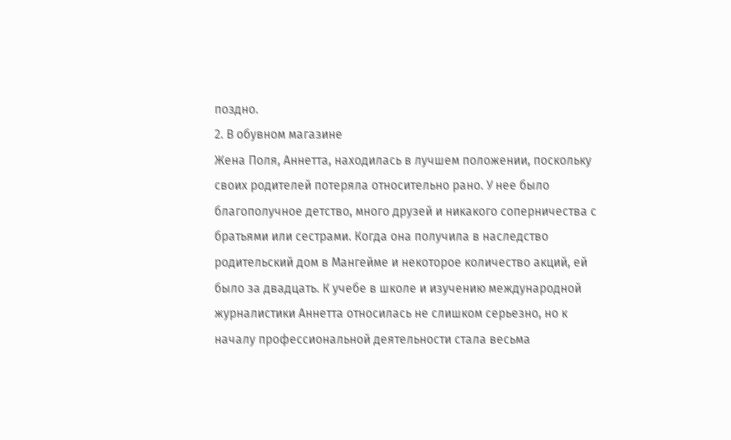поздно.
2. В обувном магазине
Жена Поля, Аннетта, находилась в лучшем положении, поскольку своих родителей потеряла относительно рано. У нее было благополучное детство, много друзей и никакого соперничества с братьями или сестрами. Когда она получила в наследство родительский дом в Мангейме и некоторое количество акций, ей было за двадцать. К учебе в школе и изучению международной журналистики Аннетта относилась не слишком серьезно, но к началу профессиональной деятельности стала весьма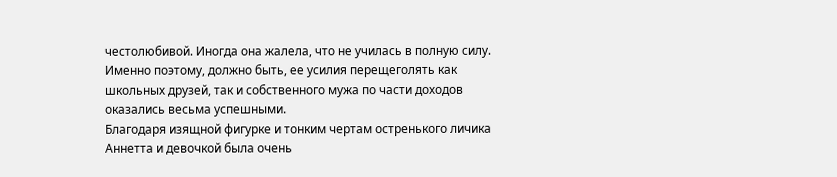честолюбивой. Иногда она жалела, что не училась в полную силу. Именно поэтому, должно быть, ее усилия перещеголять как школьных друзей, так и собственного мужа по части доходов оказались весьма успешными.
Благодаря изящной фигурке и тонким чертам остренького личика Аннетта и девочкой была очень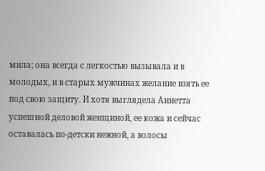мила; она всегда с легкостью вызывала и в молодых, и в старых мужчинах желание взять ее под свою защиту. И хотя выглядела Аннетта успешной деловой женщиной, ее кожа и сейчас оставалась по-детски нежной, а волосы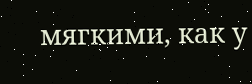мягкими, как у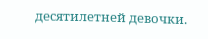десятилетней девочки.